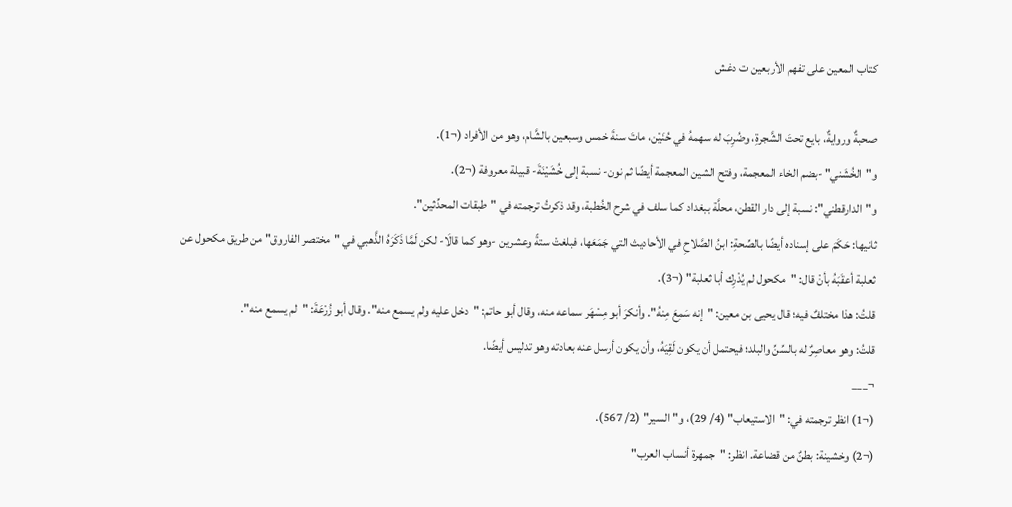كتاب المعين على تفهم الأربعين ت دغش

صحبةٌ وروايةٌ، بايع تحتَ الشَّجرةِ، وضُرِبَ له سهمهُ في حُنَيْن، ماتَ سنةَ خمس وسبعين بالشَّام، وهو من الأفراد (¬1).
و"الخُشَني" -بضم الخاء المعجمة، وفتح الشين المعجمة أيضًا ثم نون- نسبة إلى خُشَيْنَةَ- قبيلة معروفة (¬2).
و"الدارقطني": نسبة إلى دار القطن، محلَّة ببغداد كما سلف في شرح الخُطبة، وقد ذكرتُ ترجمته في "طبقات المحدِّثين".
ثانيها: حَكَمَ على إسناده أيضًا بالصِّحةِ: ابنُ الصَّلاحِ في الأحاديث التي جَمَعَها، فبلغتْ ستةً وعشرين -وهو كما قالَا- لكن لَمَّا ذَكَرَهُ الذَّهبي في "مختصر الفاروق" من طريق مكحول عن ثعلبة أعقَبَهُ بأنْ قال: "مكحول لم يُدْرِك أبا ثعلبة" (¬3).
قلتُ: هذا مختلفٌ فيه؛ قال يحيى بن معين: "إنه سَمِعَ مِنهُ". وأنكرَ أبو مِسْهَر سماعه منه، وقال أبو حاتم: "دخل عليه ولم يسمع منه". وقال أبو زُرْعَةَ: "لم يسمع منه".
قلتُ: وهو معاصِرٌ له بالسِّنِّ والبلد؛ فيحتمل أن يكون لَقِيَهُ، وأن يكون أرسل عنه بعادته وهو تدليس أيضًا.
¬___
(¬1) انظر ترجمته في: "الاستيعاب" (4/ 29)، و"السير" (2/ 567).
(¬2) وخشينة: بطنٌ من قضاعة. انظر: "جمهرة أنساب العرب"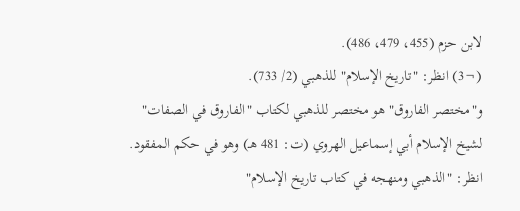لابن حزم (455، 479، 486).
(¬3) انظر: "تاريخ الإسلام" للذهبي (2/ 733).
و"مختصر الفاروق" هو مختصر للذهبي لكتاب "الفاروق في الصفات" لشيخ الإسلام أبي إسماعيل الهروي (ت: 481 هـ) وهو في حكم المفقود. انظر: "الذهبي ومنهجه في كتاب تاريخ الإسلام"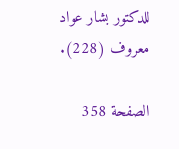للدكتور بشار عواد معروف (228).

الصفحة 358